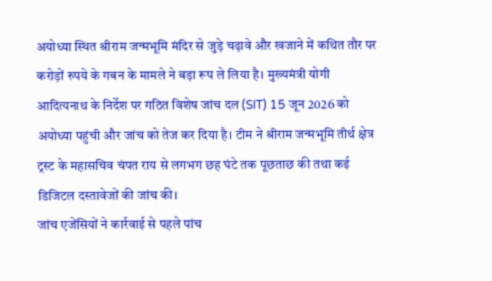अयोध्या स्थित श्रीराम जन्मभूमि मंदिर से जुड़े चढ़ावे और खजाने में कथित तौर पर करोड़ों रुपये के गबन के मामले ने बड़ा रूप ले लिया है। मुख्यमंत्री योगी आदित्यनाथ के निर्देश पर गठित विशेष जांच दल (SIT) 15 जून 2026 को अयोध्या पहुंची और जांच को तेज कर दिया है। टीम ने श्रीराम जन्मभूमि तीर्थ क्षेत्र ट्रस्ट के महासचिव चंपत राय से लगभग छह घंटे तक पूछताछ की तथा कई डिजिटल दस्तावेजों की जांच की।
जांच एजेंसियों ने कार्रवाई से पहले पांच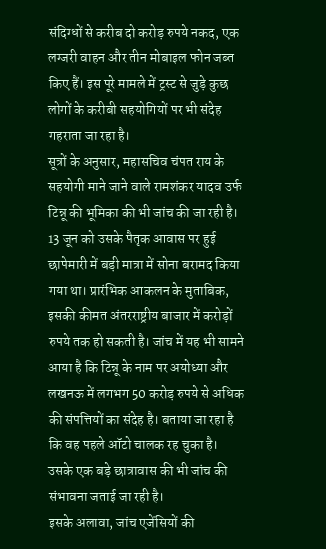संदिग्धों से करीब दो करोड़ रुपये नकद, एक लग्जरी वाहन और तीन मोबाइल फोन जब्त किए हैं। इस पूरे मामले में ट्रस्ट से जुड़े कुछ लोगों के करीबी सहयोगियों पर भी संदेह गहराता जा रहा है।
सूत्रों के अनुसार, महासचिव चंपत राय के सहयोगी माने जाने वाले रामशंकर यादव उर्फ टिन्नू की भूमिका की भी जांच की जा रही है। 13 जून को उसके पैतृक आवास पर हुई छापेमारी में बड़ी मात्रा में सोना बरामद किया गया था। प्रारंभिक आकलन के मुताबिक, इसकी कीमत अंतरराष्ट्रीय बाजार में करोड़ों रुपये तक हो सकती है। जांच में यह भी सामने आया है कि टिन्नू के नाम पर अयोध्या और लखनऊ में लगभग 50 करोड़ रुपये से अधिक की संपत्तियों का संदेह है। बताया जा रहा है कि वह पहले ऑटो चालक रह चुका है। उसके एक बड़े छात्रावास की भी जांच की संभावना जताई जा रही है।
इसके अलावा, जांच एजेंसियों की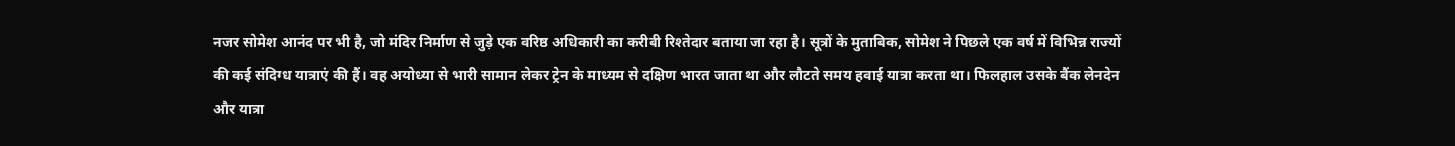नजर सोमेश आनंद पर भी है, जो मंदिर निर्माण से जुड़े एक वरिष्ठ अधिकारी का करीबी रिश्तेदार बताया जा रहा है। सूत्रों के मुताबिक, सोमेश ने पिछले एक वर्ष में विभिन्न राज्यों की कई संदिग्ध यात्राएं की हैं। वह अयोध्या से भारी सामान लेकर ट्रेन के माध्यम से दक्षिण भारत जाता था और लौटते समय हवाई यात्रा करता था। फिलहाल उसके बैंक लेनदेन और यात्रा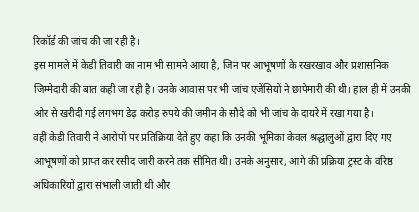रिकॉर्ड की जांच की जा रही है।
इस मामले में केडी तिवारी का नाम भी सामने आया है, जिन पर आभूषणों के रखरखाव और प्रशासनिक जिम्मेदारी की बात कही जा रही है। उनके आवास पर भी जांच एजेंसियों ने छापेमारी की थी। हाल ही में उनकी ओर से खरीदी गई लगभग डेढ़ करोड़ रुपये की जमीन के सौदे को भी जांच के दायरे में रखा गया है।
वहीं केडी तिवारी ने आरोपों पर प्रतिक्रिया देते हुए कहा कि उनकी भूमिका केवल श्रद्धालुओं द्वारा दिए गए आभूषणों को प्राप्त कर रसीद जारी करने तक सीमित थी। उनके अनुसार, आगे की प्रक्रिया ट्रस्ट के वरिष्ठ अधिकारियों द्वारा संभाली जाती थी और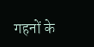गहनों के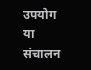उपयोग या संचालन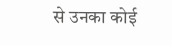से उनका कोई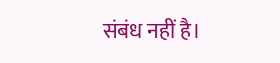संबंध नहीं है।